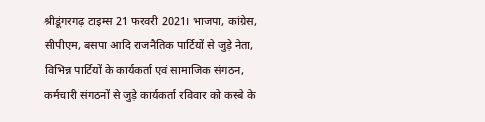श्रीडूंगरगढ़ टाइम्स 21 फरवरी 2021। भाजपा, कांग्रेस, सीपीएम, बसपा आदि राजनैतिक पार्टियों से जुड़े नेता, विभिन्न पार्टियों के कार्यकर्ता एवं सामाजिक संगठन, कर्मचारी संगठनों से जुड़े कार्यकर्ता रविवार को कस्बे के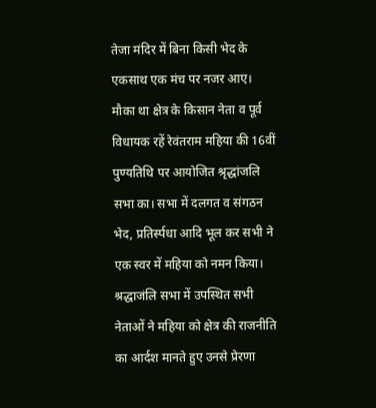तेजा मंदिर में बिना किसी भेद के एकसाथ एक मंच पर नजर आए। मौका था क्षेत्र के किसान नेता व पूर्व विधायक रहें रेवंतराम महिया की 16वीं पुण्यतिथि पर आयोजित श्रृद्धांजलि सभा का। सभा में दलगत व संगठन भेद, प्रतिर्स्पधा आदि भूल कर सभी ने एक स्वर में महिया को नमन किया। श्रद्धाजंलि सभा में उपस्थित सभी नेताओं ने महिया को क्षेत्र की राजनीति का आर्दश मानते हुए उनसे प्रेरणा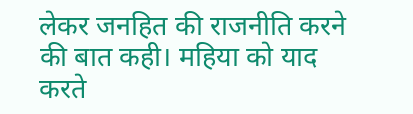लेकर जनहित की राजनीति करने की बात कही। महिया को याद करते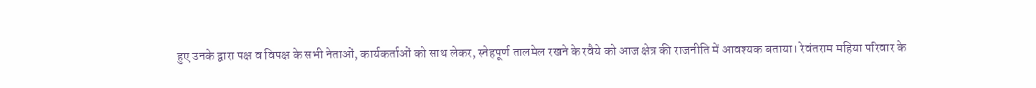हुए उनके द्वारा पक्ष व विपक्ष के सभी नेताओं, कार्यकर्ताओं को साथ लेकर, स्नेहपूर्ण तालमेल रखने के रवैये को आज क्षेत्र की राजनीति में आवश्यक बताया। रेवंतराम महिया परिवार के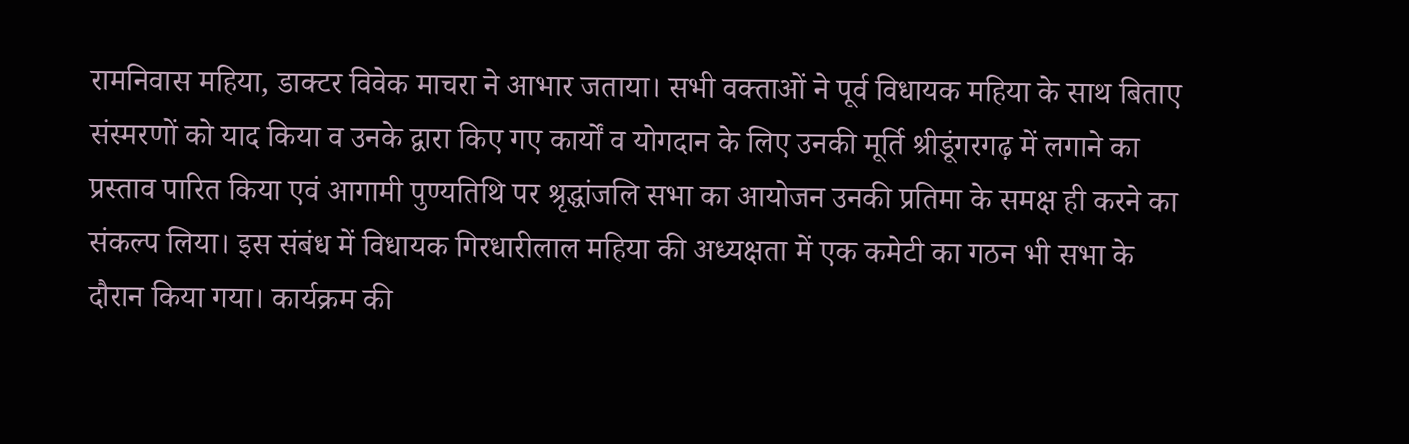रामनिवास महिया, डाक्टर विवेक माचरा ने आभार जताया। सभी वक्ताओं ने पूर्व विधायक महिया के साथ बिताए संस्मरणों को याद किया व उनके द्वारा किए गए कार्यों व योगदान के लिए उनकी मूर्ति श्रीडूंगरगढ़ में लगाने का प्रस्ताव पारित किया एवं आगामी पुण्यतिथि पर श्रृद्धांजलि सभा का आयोजन उनकी प्रतिमा के समक्ष ही करने का संकल्प लिया। इस संबंध में विधायक गिरधारीलाल महिया की अध्यक्षता में एक कमेटी का गठन भी सभा के दौरान किया गया। कार्यक्रम की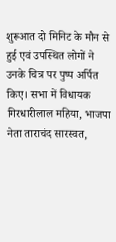शुरूआत दो मिनिट के मौन से हुई एवं उपस्थित लोगों ने उनके चित्र पर पुष्प अर्पित किए। सभा में विधायक गिरधारीलाल महिया, भाजपा नेता ताराचंद सारस्वत,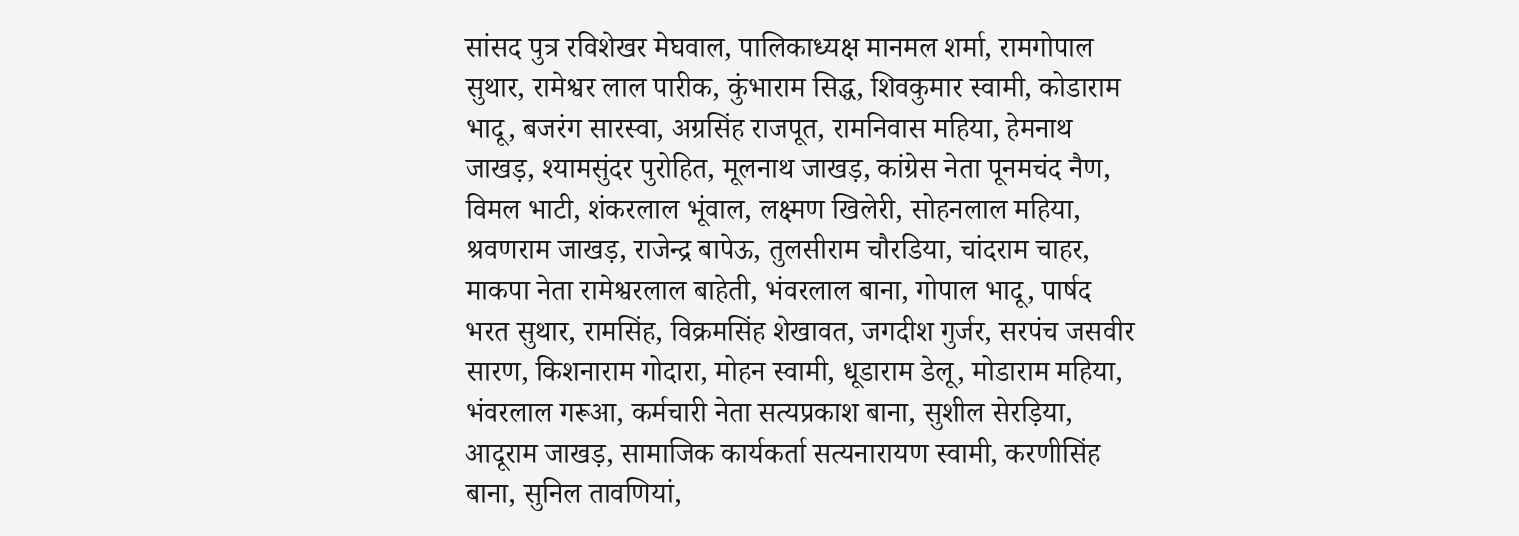सांसद पुत्र रविशेखर मेघवाल, पालिकाध्यक्ष मानमल शर्मा, रामगोपाल सुथार, रामेश्वर लाल पारीक, कुंभाराम सिद्ध, शिवकुमार स्वामी, कोडाराम भादू, बजरंग सारस्वा, अग्रसिंह राजपूत, रामनिवास महिया, हेमनाथ जाखड़, श्यामसुंदर पुरोहित, मूलनाथ जाखड़, कांग्रेस नेता पूनमचंद नैण, विमल भाटी, शंकरलाल भूंवाल, लक्ष्मण खिलेरी, सोहनलाल महिया, श्रवणराम जाखड़, राजेन्द्र बापेऊ, तुलसीराम चौरडिया, चांदराम चाहर, माकपा नेता रामेश्वरलाल बाहेती, भंवरलाल बाना, गोपाल भादू, पार्षद भरत सुथार, रामसिंह, विक्रमसिंह शेखावत, जगदीश गुर्जर, सरपंच जसवीर सारण, किशनाराम गोदारा, मोहन स्वामी, धूडाराम डेलू, मोडाराम महिया, भंवरलाल गरूआ, कर्मचारी नेता सत्यप्रकाश बाना, सुशील सेरड़िया, आदूराम जाखड़, सामाजिक कार्यकर्ता सत्यनारायण स्वामी, करणीसिंह बाना, सुनिल तावणियां,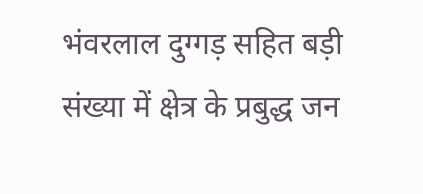भंवरलाल दुग्गड़ सहित बड़ी संख्या में क्षेत्र के प्रबुद्ध जन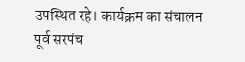उपस्थित रहे। कार्यक्रम का संचालन पूर्व सरपंच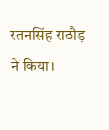रतनसिंह राठौड़ ने किया।